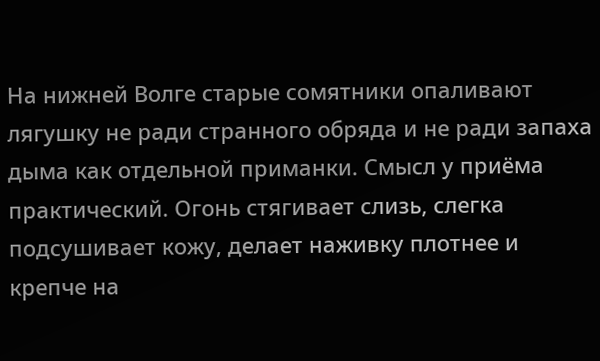На нижней Волге старые сомятники опаливают лягушку не ради странного обряда и не ради запаха дыма как отдельной приманки. Смысл у приёма практический. Огонь стягивает слизь, слегка подсушивает кожу, делает наживку плотнее и крепче на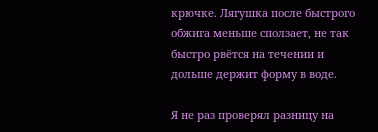крючке. Лягушка после быстрого обжига меньше сползает, не так быстро рвётся на течении и дольше держит форму в воде.

Я не раз проверял разницу на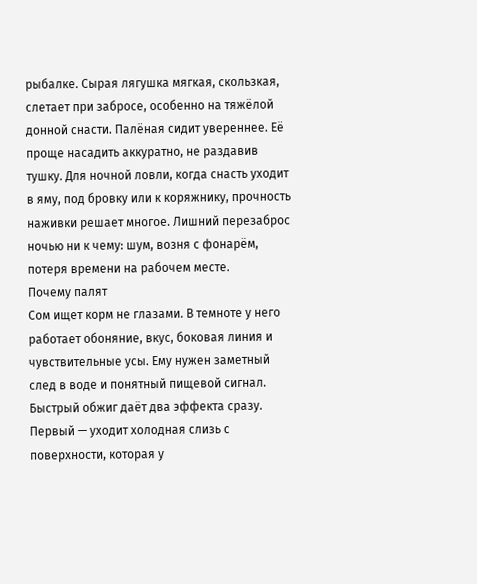рыбалке. Сырая лягушка мягкая, скользкая, слетает при забросе, особенно на тяжёлой донной снасти. Палёная сидит увереннее. Её проще насадить аккуратно, не раздавив тушку. Для ночной ловли, когда снасть уходит в яму, под бровку или к коряжнику, прочность наживки решает многое. Лишний перезаброс ночью ни к чему: шум, возня с фонарём, потеря времени на рабочем месте.
Почему палят
Сом ищет корм не глазами. В темноте у него работает обоняние, вкус, боковая линия и чувствительные усы. Ему нужен заметный след в воде и понятный пищевой сигнал. Быстрый обжиг даёт два эффекта сразу. Первый — уходит холодная слизь с поверхности, которая у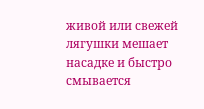живой или свежей лягушки мешает насадке и быстро смывается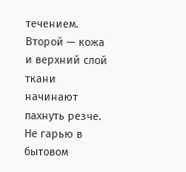течением. Второй — кожа и верхний слой ткани начинают пахнуть резче. Не гарью в бытовом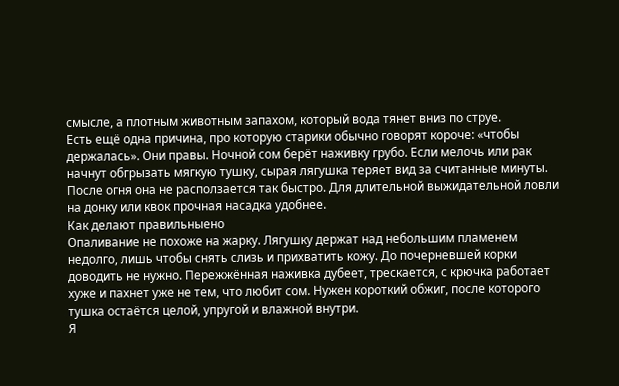смысле, а плотным животным запахом, который вода тянет вниз по струе.
Есть ещё одна причина, про которую старики обычно говорят короче: «чтобы держалась». Они правы. Ночной сом берёт наживку грубо. Если мелочь или рак начнут обгрызать мягкую тушку, сырая лягушка теряет вид за считанные минуты. После огня она не расползается так быстро. Для длительной выжидательной ловли на донку или квок прочная насадка удобнее.
Как делают правильныено
Опаливание не похоже на жарку. Лягушку держат над небольшим пламенем недолго, лишь чтобы снять слизь и прихватить кожу. До почерневшей корки доводить не нужно. Пережжённая наживка дубеет, трескается, с крючка работает хуже и пахнет уже не тем, что любит сом. Нужен короткий обжиг, после которого тушка остаётся целой, упругой и влажной внутри.
Я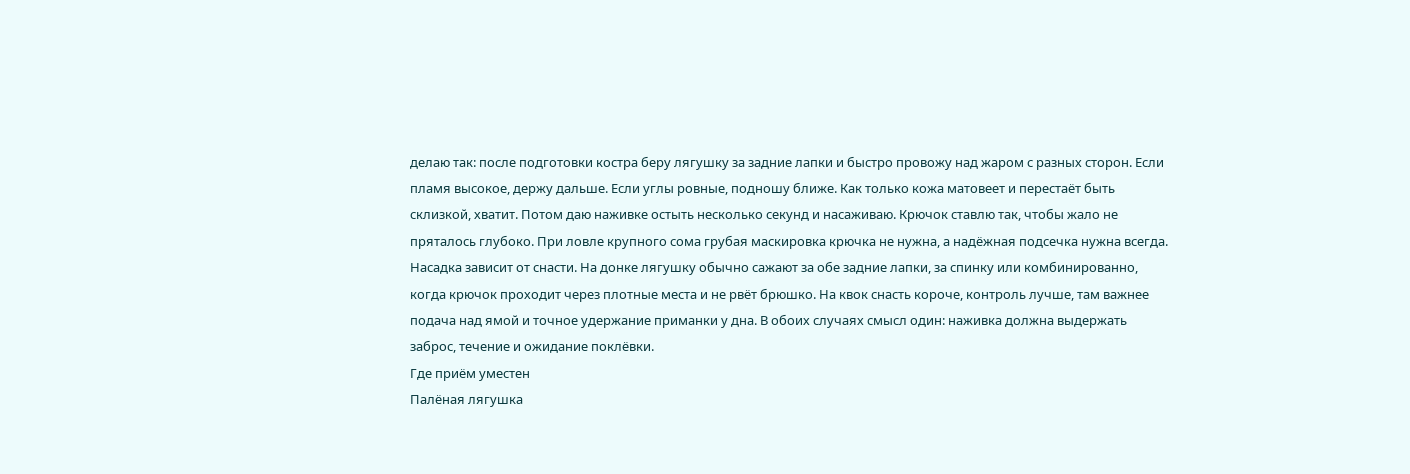делаю так: после подготовки костра беру лягушку за задние лапки и быстро провожу над жаром с разных сторон. Если пламя высокое, держу дальше. Если углы ровные, подношу ближе. Как только кожа матовеет и перестаёт быть склизкой, хватит. Потом даю наживке остыть несколько секунд и насаживаю. Крючок ставлю так, чтобы жало не пряталось глубоко. При ловле крупного сома грубая маскировка крючка не нужна, а надёжная подсечка нужна всегда.
Насадка зависит от снасти. На донке лягушку обычно сажают за обе задние лапки, за спинку или комбинированно, когда крючок проходит через плотные места и не рвёт брюшко. На квок снасть короче, контроль лучше, там важнее подача над ямой и точное удержание приманки у дна. В обоих случаях смысл один: наживка должна выдержать заброс, течение и ожидание поклёвки.
Где приём уместен
Палёная лягушка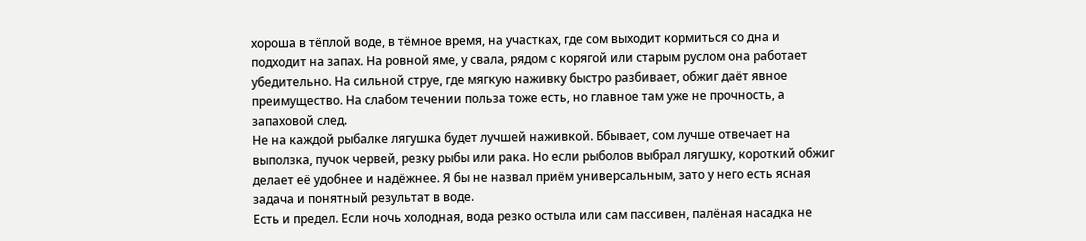хороша в тёплой воде, в тёмное время, на участках, где сом выходит кормиться со дна и подходит на запах. На ровной яме, у свала, рядом с корягой или старым руслом она работает убедительно. На сильной струе, где мягкую наживку быстро разбивает, обжиг даёт явное преимущество. На слабом течении польза тоже есть, но главное там уже не прочность, а запаховой след.
Не на каждой рыбалке лягушка будет лучшей наживкой. Ббывает, сом лучше отвечает на выползка, пучок червей, резку рыбы или рака. Но если рыболов выбрал лягушку, короткий обжиг делает её удобнее и надёжнее. Я бы не назвал приём универсальным, зато у него есть ясная задача и понятный результат в воде.
Есть и предел. Если ночь холодная, вода резко остыла или сам пассивен, палёная насадка не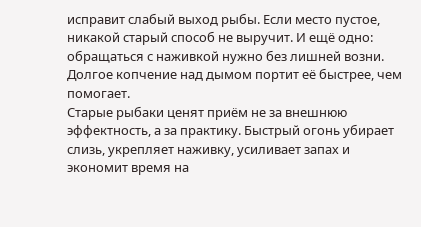исправит слабый выход рыбы. Если место пустое, никакой старый способ не выручит. И ещё одно: обращаться с наживкой нужно без лишней возни. Долгое копчение над дымом портит её быстрее, чем помогает.
Старые рыбаки ценят приём не за внешнюю эффектность, а за практику. Быстрый огонь убирает слизь, укрепляет наживку, усиливает запах и экономит время на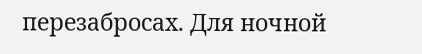перезабросах. Для ночной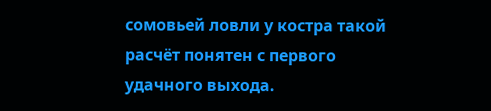сомовьей ловли у костра такой расчёт понятен с первого удачного выхода.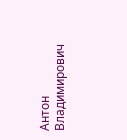Антон Владимирович